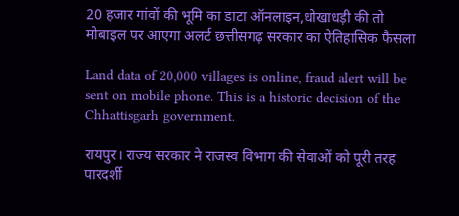20 हजार गांवों की भूमि का डाटा ऑनलाइन,धोखाधड़ी की तो मोबाइल पर आएगा अलर्ट छत्तीसगढ़ सरकार का ऐतिहासिक फैसला

Land data of 20,000 villages is online, fraud alert will be sent on mobile phone. This is a historic decision of the Chhattisgarh government.

रायपुर। राज्य सरकार ने राजस्व विभाग की सेवाओं को पूरी तरह पारदर्शी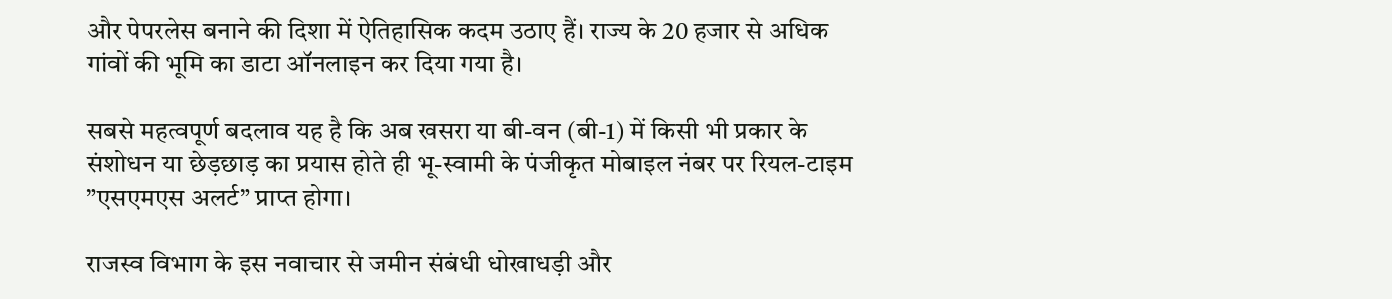और पेपरलेस बनाने की दिशा में ऐतिहासिक कदम उठाए हैं। राज्य के 20 हजार से अधिक गांवों की भूमि का डाटा ऑनलाइन कर दिया गया है।

सबसे महत्वपूर्ण बदलाव यह है कि अब खसरा या बी-वन (बी-1) में किसी भी प्रकार के संशोधन या छेड़छाड़ का प्रयास होते ही भू-स्वामी के पंजीकृत मोबाइल नंबर पर रियल-टाइम ”एसएमएस अलर्ट” प्राप्त होगा।

राजस्व विभाग के इस नवाचार से जमीन संबंधी धोखाधड़ी और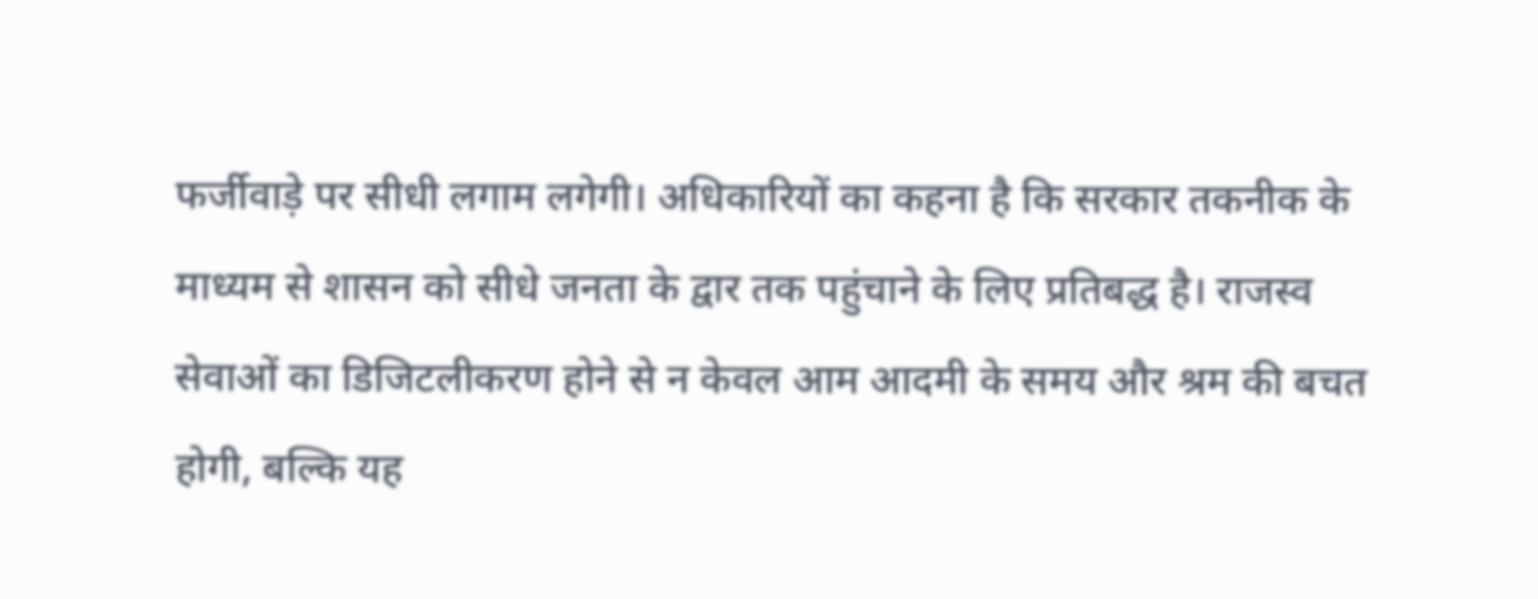फर्जीवाड़े पर सीधी लगाम लगेगी। अधिकारियों का कहना है कि सरकार तकनीक के माध्यम से शासन को सीधे जनता के द्वार तक पहुंचाने के लिए प्रतिबद्ध है। राजस्व सेवाओं का डिजिटलीकरण होने से न केवल आम आदमी के समय और श्रम की बचत होगी, बल्कि यह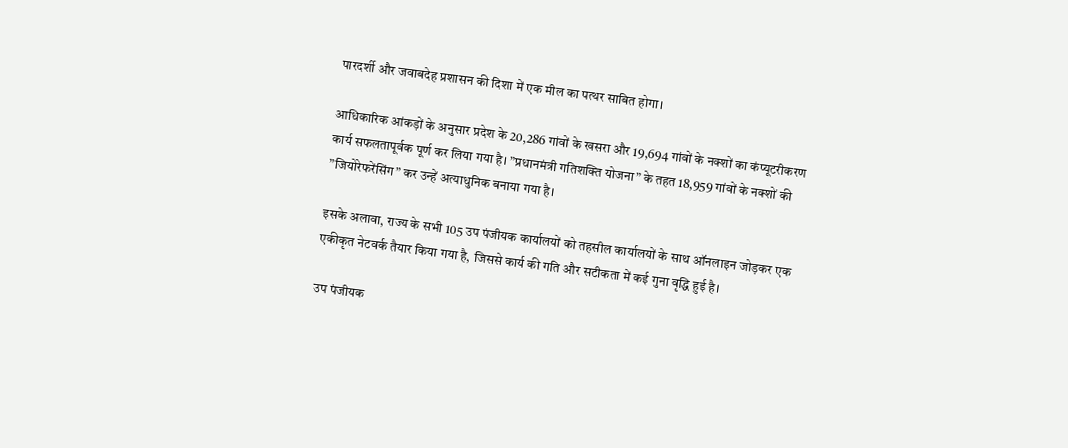पारदर्शी और जवाबदेह प्रशासन की दिशा में एक मील का पत्थर साबित होगा।

आधिकारिक आंकड़ों के अनुसार प्रदेश के 20,286 गांवों के खसरा और 19,694 गांवों के नक्शों का कंप्यूटरीकरण कार्य सफलतापूर्वक पूर्ण कर लिया गया है। ”प्रधानमंत्री गतिशक्ति योजना” के तहत 18,959 गांवों के नक्शों की ”जियोरेफरेंसिंग” कर उन्हें अत्याधुनिक बनाया गया है।

इसके अलावा, राज्य के सभी 105 उप पंजीयक कार्यालयों को तहसील कार्यालयों के साथ ऑनलाइन जोड़कर एक एकीकृत नेटवर्क तैयार किया गया है, जिससे कार्य की गति और सटीकता में कई गुना वृद्धि हुई है।

उप पंजीयक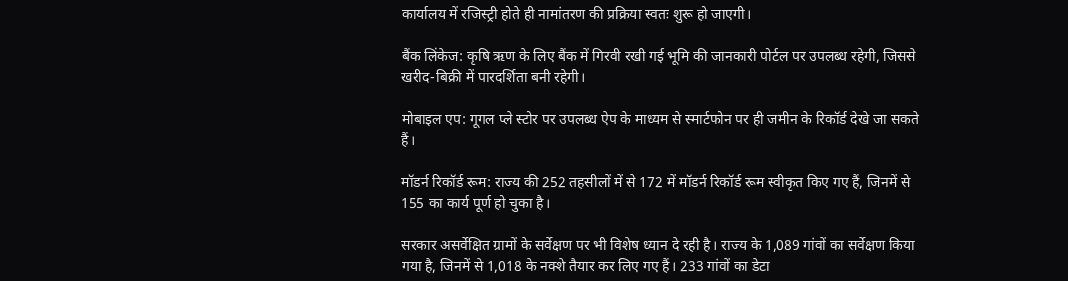कार्यालय में रजिस्ट्री होते ही नामांतरण की प्रक्रिया स्वतः शुरू हो जाएगी।

बैंक लिंकेज: कृषि ऋण के लिए बैंक में गिरवी रखी गई भूमि की जानकारी पोर्टल पर उपलब्ध रहेगी, जिससे खरीद-बिक्री में पारदर्शिता बनी रहेगी।

मोबाइल एप: गूगल प्ले स्टोर पर उपलब्ध ऐप के माध्यम से स्मार्टफोन पर ही जमीन के रिकॉर्ड देखे जा सकते हैं।

मॉडर्न रिकॉर्ड रूम: राज्य की 252 तहसीलों में से 172 में मॉडर्न रिकॉर्ड रूम स्वीकृत किए गए हैं, जिनमें से 155 का कार्य पूर्ण हो चुका है।

सरकार असर्वेक्षित ग्रामों के सर्वेक्षण पर भी विशेष ध्यान दे रही है। राज्य के 1,089 गांवों का सर्वेक्षण किया गया है, जिनमें से 1,018 के नक्शे तैयार कर लिए गए हैं। 233 गांवों का डेटा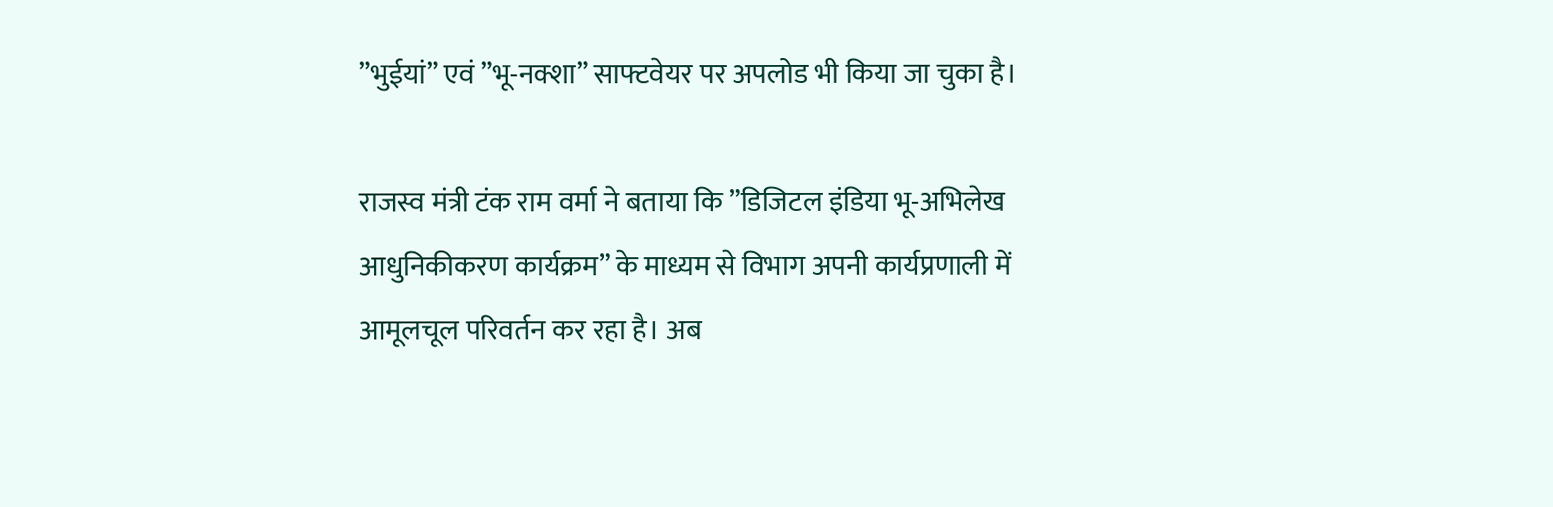”भुईयां” एवं ”भू-नक्शा” साफ्टवेयर पर अपलोड भी किया जा चुका है।

राजस्व मंत्री टंक राम वर्मा ने बताया कि ”डिजिटल इंडिया भू-अभिलेख आधुनिकीकरण कार्यक्रम” के माध्यम से विभाग अपनी कार्यप्रणाली में आमूलचूल परिवर्तन कर रहा है। अब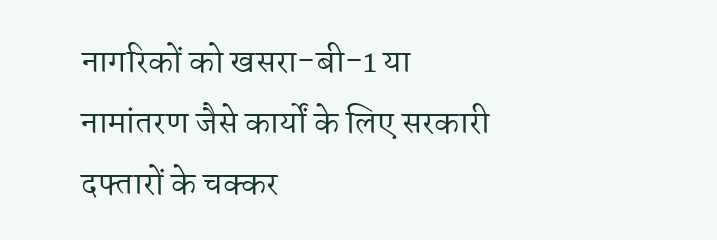नागरिकों को खसरा-बी-1 या नामांतरण जैसे कार्यों के लिए सरकारी दफ्तारों के चक्कर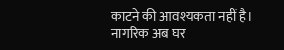काटने की आवश्यकता नहीं है। नागरिक अब घर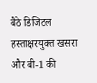बैठे डिजिटल हस्ताक्षरयुक्त खसरा और बी-1 की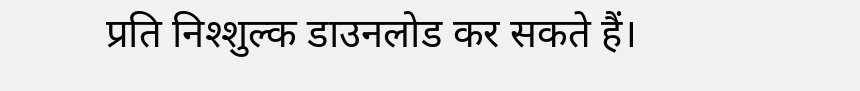प्रति निश्शुल्क डाउनलोड कर सकते हैं।